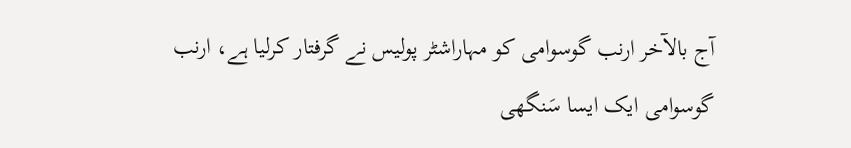آج بالآخر ارنب گوسوامی کو مہاراشٹر پولیس نے گرفتار کرلیا ہے، ارنب گوسوامی ایک ایسا سَنگھی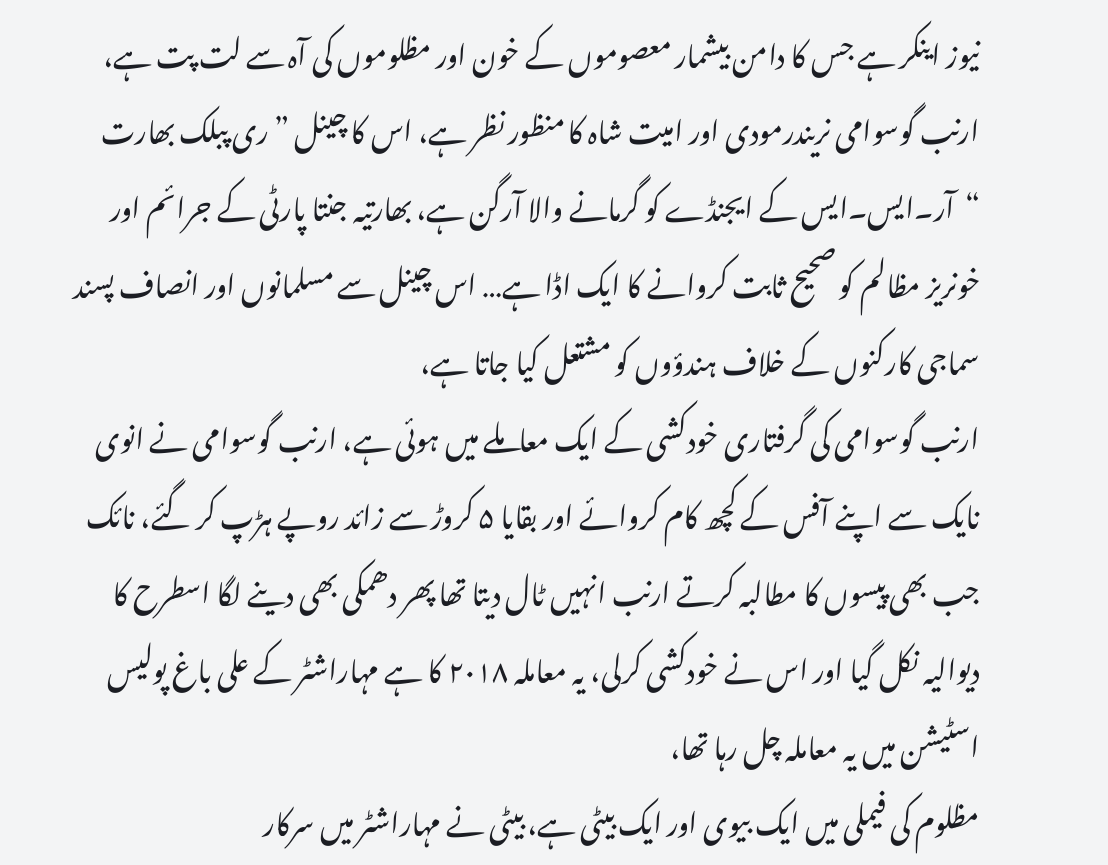نیوز اینکر ہے جس کا دامن بیشمار معصوموں کے خون اور مظلوموں کی آہ سے لت پت ہے، ارنب گوسوامی نریندرمودی اور امیت شاہ کا منظور نظر ہے، اس کا چینل ” ری پبلک بھارت “آر۔ایس۔ایس کے ایجنڈے کو گرمانے والا آرگن ہے، بھارتیہ جنتا پارٹی کے جرائم اور خونریز مظالم کو صحیح ثابت کروانے کا ایک اڈا ہے… اس چینل سے مسلمانوں اور انصاف پسند سماجی کارکنوں کے خلاف ہندؤوں کو مشتعل کیا جاتا ہے،
ارنب گوسوامی کی گرفتاری خودکشی کے ایک معاملے میں ہوئی ہے، ارنب گوسوامی نے انوی نایک سے اپنے آفس کے کچھ کام کروائے اور بقایا ۵ کروڑ سے زائد روپے ہڑپ کر گئے، نائک جب بھی پیسوں کا مطالبہ کرتے ارنب انہیں ٹال دیتا تھا پھر دھمکی بھی دینے لگا اسطرح کا دیوالیہ نکل گیا اور اس نے خودکشی کرلی، یہ معاملہ ۲۰۱۸ کا ہے مہاراشٹر کے علی باغ پولیس اسٹیشن میں یہ معاملہ چل رہا تھا،
مظلوم کی فیملی میں ایک بیوی اور ایک بیٹی ہے، بیٹی نے مہاراشٹر میں سرکار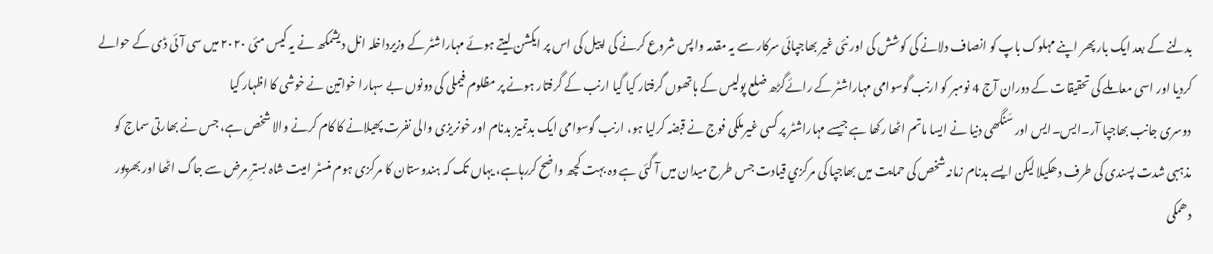بدلنے کے بعد ایک بار پھر اپنے مہلوک باپ کو انصاف دلانے کی کوشش کی اور نئی غیر بھاجپائی سرکار سے یہ مقدمہ واپس شروع کرنے کی اپیل کی اس پر ایکشن لیتے ہوئے مہاراشٹر کے وزیرداخلہ انل دیشمکھ نے یہ کیس مئی ۲۰۲۰ میں سی آئی ڈی کے حوالے کردیا اور اسی معاملے کی تحقیقات کے دوران آج 4 نومبر کو ارنب گوسوامی مہاراشٹر کے رائےگڑھ ضلع پولیس کے ہاتھوں گرفتار کیا گیا ارنب کے گرفتار ہونے پر مظلوم فیملی کی دونوں بے سہارا خواتین نے خوشی کا اظہار کیا
دوسری جانب بھاجپا آر۔ایس۔ایس اور سَنگھی دنیا نے ایسا ماتم اٹھا رکھا ہے جیسے مہاراشٹر پر کسی غیرملکی فوج نے قبضہ کرلیا ہو، ارنب گوسوامی ایک بدتمیز بدنام اور خونریزی والی نفرت پھیلانے کا کام کرنے والا شخص ہے، جس نے بھارتی سماج کو مذہبی شدت پسندی کی طرف دھکیلا لیکن ایسے بدنام زمانہ شخص کی حمایت میں بھاجپا کی مرکزي قیادت جس طرح میدان میں آ گئی ہے وہ بہت کچھ واضح کررہاہے، یہاں تک کہ ہندوستان کا مرکزی ہوم منسٹر امیت شاہ بسترِ مرض سے جاگ اٹھا اور بھرپور دھمکی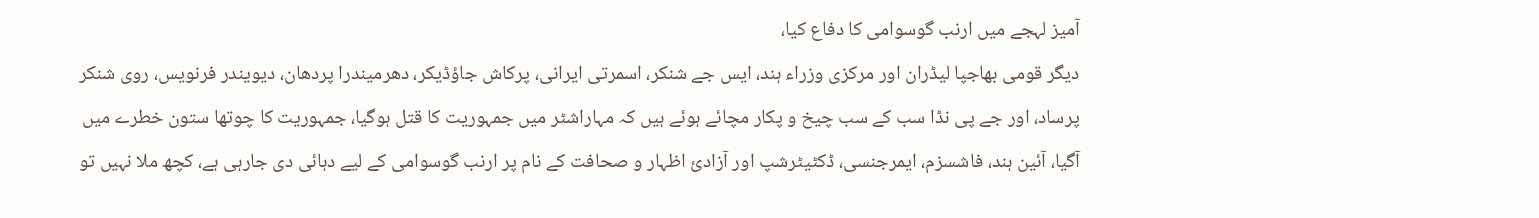آمیز لہجے میں ارنب گوسوامی کا دفاع کیا،
دیگر قومی بھاجپا لیڈران اور مرکزی وزراء ہند، ایس جے شنکر، اسمرتی ایرانی، پرکاش جاؤڈیکر، دھرمیندرا پردھان، دیویندر فرنویس، روی شنکر پرساد، اور جے پی نڈا سب کے سب چیخ و پکار مچائے ہوئے ہیں کہ مہاراشٹر میں جمہوریت کا قتل ہوگیا، جمہوریت کا چوتھا ستون خطرے میں آگیا، آئین ہند، فاشسزم، ایمرجنسی، ڈکٹیٹرشپ اور آزادئ اظہار و صحافت کے نام پر ارنب گوسوامی کے لیے دہائی دی جارہی ہے، کچھ ملا نہیں تو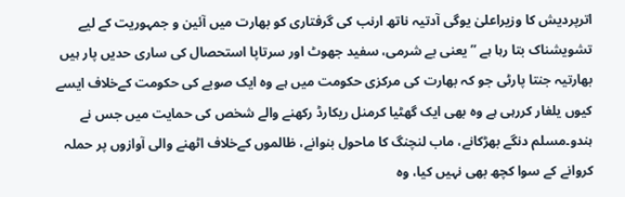اترپردیش کا وزیراعلیٰ یوگی آدتیہ ناتھ ارنب کی گرفتاری کو بھارت میں آئین و جمہوریت کے لیے تشویشناک بتا رہا ہے ” یعنی بے شرمی، سفید جھوٹ اور سرتاپا استحصال کی ساری حدیں پار ہیں
بھارتیہ جنتا پارٹی جو کہ بھارت کی مرکزی حکومت میں ہے وہ ایک صوبے کی حکومت کےخلاف ایسے کیوں یلغار کررہی ہے وہ بھی ایک گھٹیا کرمنل ریکارڈ رکھنے والے شخص کی حمایت میں جس نے ہندو۔مسلم دنگے بھڑکانے، ماب لنچنگ کا ماحول بنوانے، ظالموں کےخلاف اٹھنے والی آوازوں پر حملہ کروانے کے سوا کچھ بھی نہیں کیا، وہ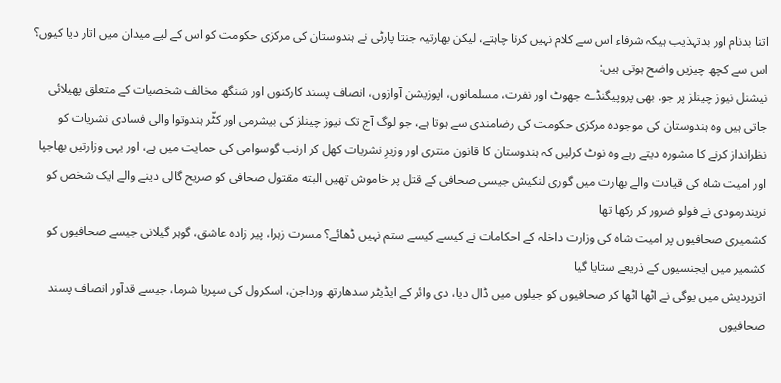اتنا بدنام اور بدتہذیب ہیکہ شرفاء اس سے کلام نہیں کرنا چاہتے، لیکن بھارتیہ جنتا پارٹی نے ہندوستان کی مرکزی حکومت کو اس کے لیے میدان میں اتار دیا کیوں؟
اس سے کچھ چیزیں واضح ہوتی ہیں:
نیشنل نیوز چینلز پر جو. بھی پروپیگنڈے جھوٹ اور نفرت، مسلمانوں، اپوزیشن آوازوں، انصاف پسند کارکنوں اور سَنگھ مخالف شخصیات کے متعلق پھیلائی جاتی ہیں وہ ہندوستان کی موجودہ مرکزی حکومت کی رضامندی سے ہوتا ہے، جو لوگ آج تک نیوز چینلز کی بیشرمی اور کٹّر ہندوتوا والی فسادی نشریات کو نظرانداز کرنے کا مشورہ دیتے رہے وہ نوٹ کرلیں کہ ہندوستان کا قانون منتری اور وزیرِ نشریات کھل کر ارنب گوسوامی کی حمایت میں ہے، اور یہی وزارتیں بھاجپا اور امیت شاہ کی قیادت والے بھارت میں گوری لنکیش جیسی صحافی کے قتل پر خاموش تھیں البته مقتول صحافی کو صریح گالی دینے والے ایک شخص کو نریندرمودی نے فولو ضرور کر رکھا تھا
کشمیری صحافیوں پر امیت شاہ کی وزارت داخلہ کے احکامات نے کیسے کیسے ستم نہیں ڈھائے؟ مسرت زہرا، پیر زادہ عاشق، گوہر گیلانی جیسے صحافیوں کو کشمیر میں ایجنسیوں کے ذریعے ستایا گیا
اترپردیش میں یوگی نے اٹھا اٹھا کر صحافیوں کو جیلوں میں ڈال دیا، دی وائر کے ایڈیٹر سدھارتھ ورداجن، اسکرول کی سپریا شرما، جیسے قدآور انصاف پسند صحافیوں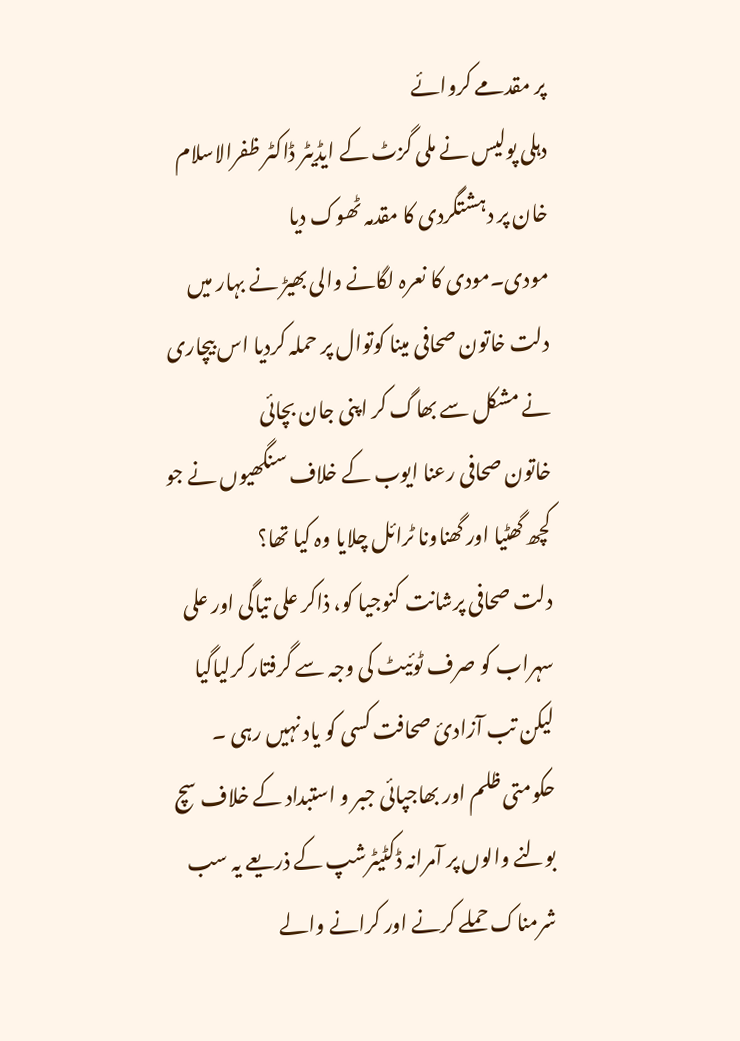پر مقدمے کروائے
دہلی پولیس نے ملی گزٹ کے ایڈیٹر ڈاکٹر ظفرالاسلام خان پر دہشتگردی کا مقدمہ ٹھوک دیا
مودی۔مودی کا نعرہ لگانے والی بھیڑ نے بہار میں دلت خاتون صحافی مینا کوتوال پر حملہ کردیا اس بیچاری نے مشکل سے بھاگ کر اپنی جان بچائی
خاتون صحافی رعنا ایوب کے خلاف سنگھیوں نے جو کچھ گھٹیا اور گھناونا ٹرائل چلایا وہ کیا تھا؟
دلت صحافی پرشانت کنوجیا کو، ذاکر علی تیاگی اور علی سہراب کو صرف ٹوئیٹ کی وجہ سے گرفتار کرلیاگیا لیکن تب آزادئ صحافت کسی کو یاد نہیں رہی ۔
حکومتی ظلم اور بھاجپائی جبر و استبداد کے خلاف سچ بولنے والوں پر آمرانہ ڈکٹیٹرشپ کے ذریعے یہ سب شرمناک حملے کرنے اور کرانے والے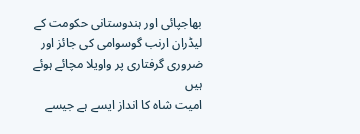بھاجپائی اور ہندوستانی حکومت کے لیڈران ارنب گوسوامی کی جائز اور ضروری گرفتاری پر واویلا مچائے ہوئے ہیں
امیت شاہ کا انداز ایسے ہے جیسے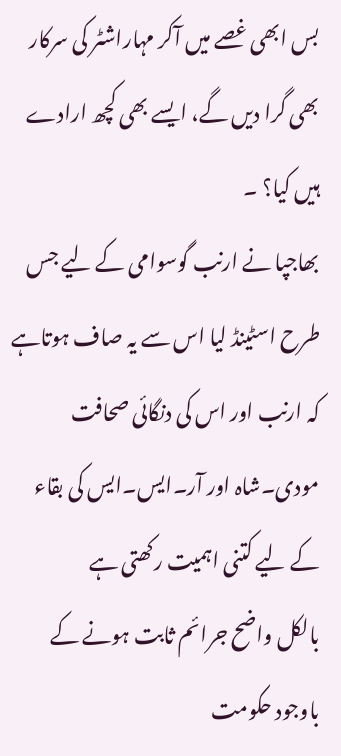بس ابھی غصے میں آکر مہاراشٹر کی سرکار بھی گرا دیں گے، ایسے بھی کچھ ارادے ہیں کیا؟ ۔
بھاجپا نے ارنب گوسوامی کے لیے جس طرح اسٹینڈ لیا اس سے یہ صاف ہوتاہے کہ ارنب اور اس کی دنگائی صحافت مودی۔شاہ اور آر۔ایس۔ایس کی بقاء کے لیے کتنی اہمیت رکھتی ہے
بالکل واضح جرائم ثابت ہونے کے باوجود حکومت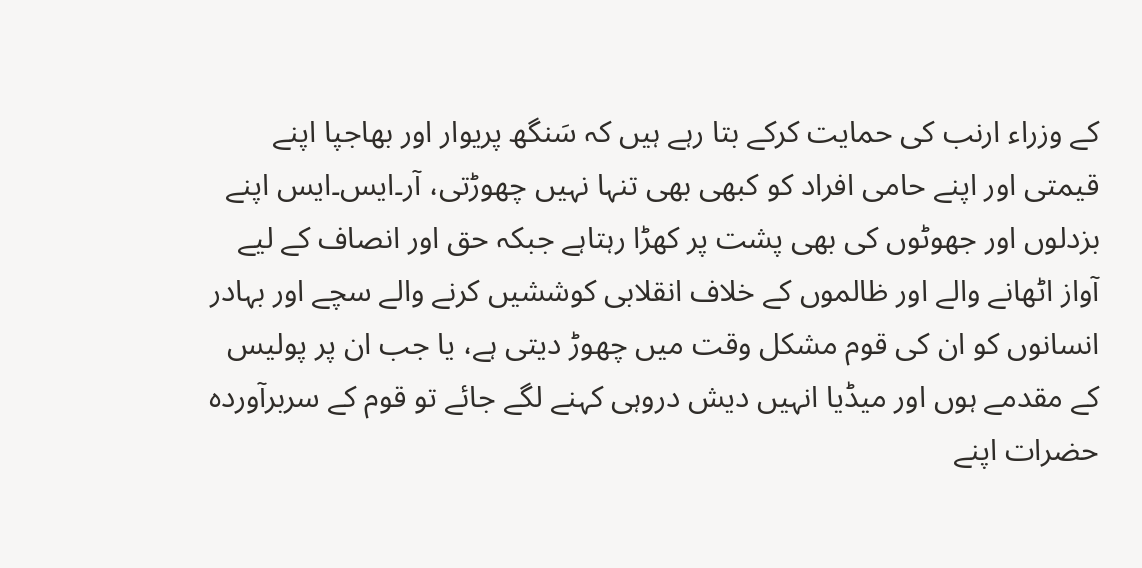کے وزراء ارنب کی حمایت کرکے بتا رہے ہیں کہ سَنگھ پریوار اور بھاجپا اپنے قیمتی اور اپنے حامی افراد کو کبھی بھی تنہا نہیں چھوڑتی، آر۔ایس۔ایس اپنے بزدلوں اور جھوٹوں کی بھی پشت پر کھڑا رہتاہے جبکہ حق اور انصاف کے لیے آواز اٹھانے والے اور ظالموں کے خلاف انقلابی کوششیں کرنے والے سچے اور بہادر انسانوں کو ان کی قوم مشکل وقت میں چھوڑ دیتی ہے، یا جب ان پر پولیس کے مقدمے ہوں اور میڈیا انہیں دیش دروہی کہنے لگے جائے تو قوم کے سربرآوردہ حضرات اپنے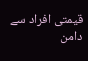قیمتی افراد سے دامن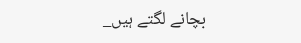بچانے لگتے ہیں_